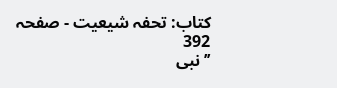کتاب: تحفہ شیعیت - صفحہ 392
’’نبی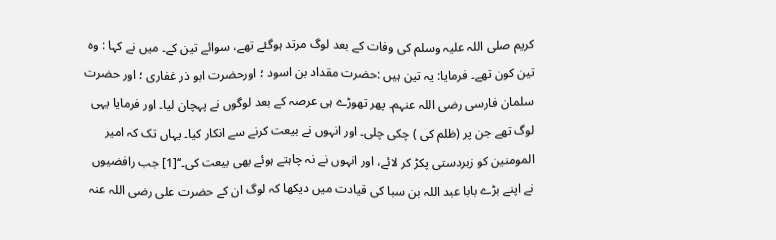کریم صلی اللہ علیہ وسلم کی وفات کے بعد لوگ مرتد ہوگئے تھے، سوائے تین کے۔ میں نے کہا : وہ تین کون تھے۔ فرمایا: یہ تین ہیں :حضرت مقداد بن اسود ؛ اورحضرت ابو ذر غفاری ؛ اور حضرت سلمان فارسی رضی اللہ عنہم۔ پھر تھوڑے ہی عرصہ کے بعد لوگوں نے پہچان لیا۔ اور فرمایا یہی لوگ تھے جن پر (ظلم کی ) چکی چلی۔ اور انہوں نے بیعت کرنے سے انکار کیا۔ یہاں تک کہ امیر المومنین کو زبردستی پکڑ کر لائے، اور انہوں نے نہ چاہتے ہوئے بھی بیعت کی۔‘‘[1] جب رافضیوں نے اپنے بڑے بابا عبد اللہ بن سبا کی قیادت میں دیکھا کہ لوگ ان کے حضرت علی رضی اللہ عنہ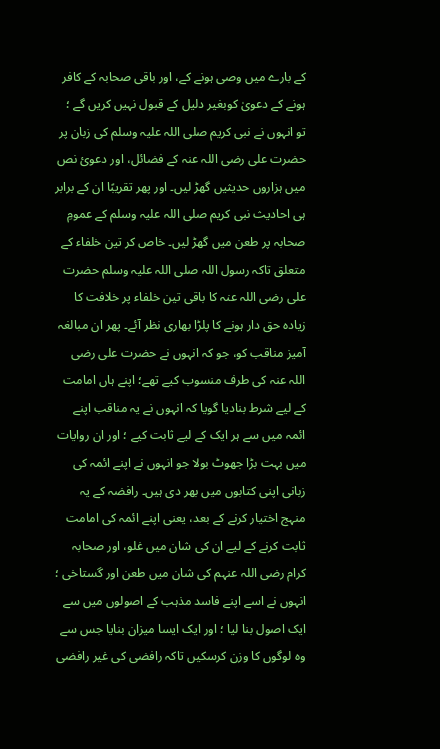کے بارے میں وصی ہونے کے، اور باقی صحابہ کے کافر ہونے کے دعویٰ کوبغیر دلیل کے قبول نہیں کریں گے ؛ تو انہوں نے نبی کریم صلی اللہ علیہ وسلم کی زبان پر حضرت علی رضی اللہ عنہ کے فضائل، اور دعویٔ نص میں ہزاروں حدیثیں گھڑ لیں۔ اور پھر تقریبًا ان کے برابر ہی احادیث نبی کریم صلی اللہ علیہ وسلم کے عمومِ صحابہ پر طعن میں گھڑ لیں۔ خاص کر تین خلفاء کے متعلق تاکہ رسول اللہ صلی اللہ علیہ وسلم حضرت علی رضی اللہ عنہ کا باقی تین خلفاء پر خلافت کا زیادہ حق دار ہونے کا پلڑا بھاری نظر آئے۔ پھر ان مبالغہ آمیز مناقب کو، جو کہ انہوں نے حضرت علی رضی اللہ عنہ کی طرف منسوب کیے تھے؛ اپنے ہاں امامت کے لیے شرط بنادیا گویا کہ انہوں نے یہ مناقب اپنے ائمہ میں سے ہر ایک کے لیے ثابت کیے ؛ اور ان روایات میں بہت بڑا جھوٹ بولا جو انہوں نے اپنے ائمہ کی زبانی اپنی کتابوں میں بھر دی ہیں۔ رافضہ کے یہ منہج اختیار کرنے کے بعد، یعنی اپنے ائمہ کی امامت ثابت کرنے کے لیے ان کی شان میں غلو، اور صحابہ کرام رضی اللہ عنہم کی شان میں طعن اور گستاخی ؛ انہوں نے اسے اپنے فاسد مذہب کے اصولوں میں سے ایک اصول بنا لیا ؛ اور ایک ایسا میزان بنایا جس سے وہ لوگوں کا وزن کرسکیں تاکہ رافضی کی غیر رافضی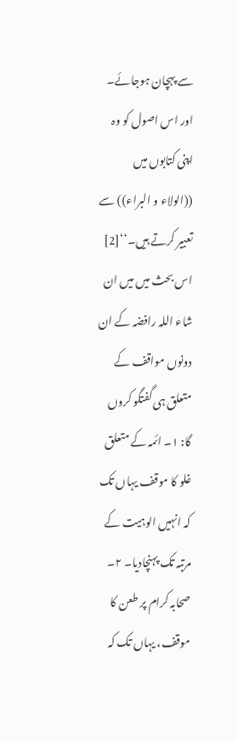سے پہچان ہوجائے۔ اور اس اصول کو وہ اپنی کتابوں میں ((الولاء و البراء)) سے تعبیر کرتے ہیں۔‘‘[2] اس بحث میں میں ان شاء اللہ رافضہ کے ان دونوں مواقف کے متعلق ہی گفتگو کروں گا: ۱۔ ائمہ کے متعلق غلو کا موقف یہاں تک کہ انہیں الوہیت کے مرتبہ تک پہنچادیا۔ ۲۔ صحابہ کرام پر طعن کا موقف، یہاں تک کہ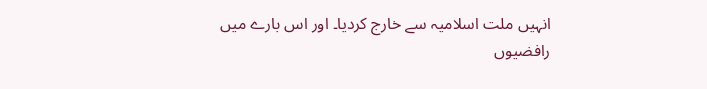انہیں ملت اسلامیہ سے خارج کردیا۔ اور اس بارے میں رافضیوں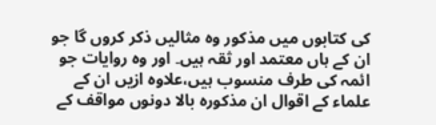کی کتابوں میں مذکور وہ مثالیں ذکر کروں گا جو ان کے ہاں معتمد اور ثقہ ہیں۔ اور وہ روایات جو ائمہ کی طرف منسوب ہیں،علاوہ ازیں ان کے علماء کے اقوال ان مذکورہ بالا دونوں مواقف کے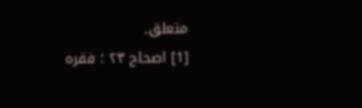متعلق۔
[1] اصحاح ۲۳ ؛ فقرہ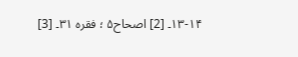۱۳-۱۴۔ [2] اصحاح۵ ؛ فقرہ ۳۱۔ [3]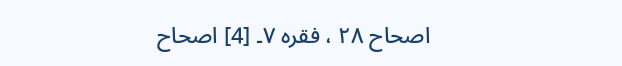اصحاح ۲۸ ، فقرہ ۷۔ [4] اصحاح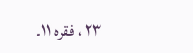۲۳ ، فقرہ ۱۱۔